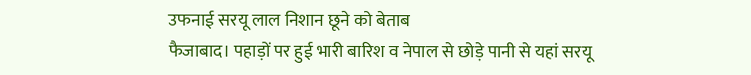उफनाई सरयू लाल निशान छूने को बेताब
फैजाबाद। पहाड़ों पर हुई भारी बारिश व नेपाल से छोड़े पानी से यहां सरयू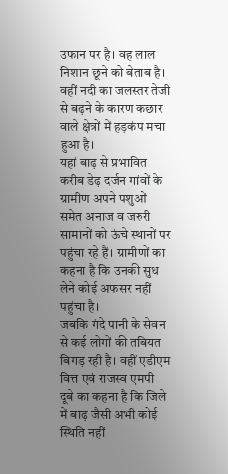उफान पर है। वह लाल निशान छूने को बेताब है। वहीं नदी का जलस्तर तेजी से बढ़ने के कारण कछार वाले क्षेत्रों में हड़कंप मचा हुआ है।
यहां बाढ़ से प्रभावित करीब डेढ़ दर्जन गांवों के ग्रामीण अपने पशुओं समेत अनाज व जरुरी सामानों को ऊंचे स्थानों पर पहुंचा रहे हैं। ग्रामीणों का कहना है कि उनकी सुध लेने कोई अफसर नहीं पहुंचा है।
जबकि गंदे पानी के सेवन से कई लोगों की तबियत बिगड़ रही है। वहीं एडीएम वित्त एवं राजस्व एमपी दूबे का कहना है कि जिले में बाढ़ जैसी अभी कोई स्थिति नहीं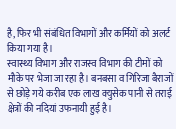है, फिर भी संबंधित विभागों और कर्मियों को अलर्ट किया गया है।
स्वास्थ्य विभाग और राजस्व विभाग की टीमों को मौके पर भेजा जा रहा है। बनबसा व गिरिजा बैराजों से छोड़े गये करीब एक लाख क्युसेक पानी से तराई क्षेत्रों की नदियां उफनायी हुई है।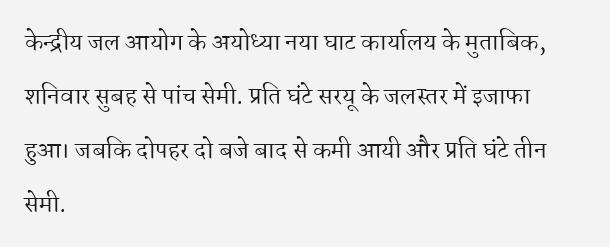केन्द्रीय जल आयोग के अयोध्या नया घाट कार्यालय के मुताबिक, शनिवार सुबह से पांच सेमी. प्रति घंटे सरयू के जलस्तर में इजाफा हुआ। जबकि दोपहर दो बजे बाद से कमी आयी और प्रति घंटे तीन सेमी.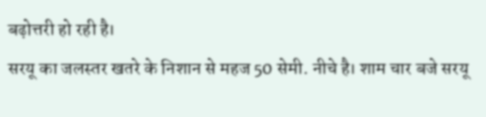बढ़ोत्तरी हो रही है।
सरयू का जलस्तर खतरे के निशान से महज 50 सेमी. नीचे है। शाम चार बजे सरयू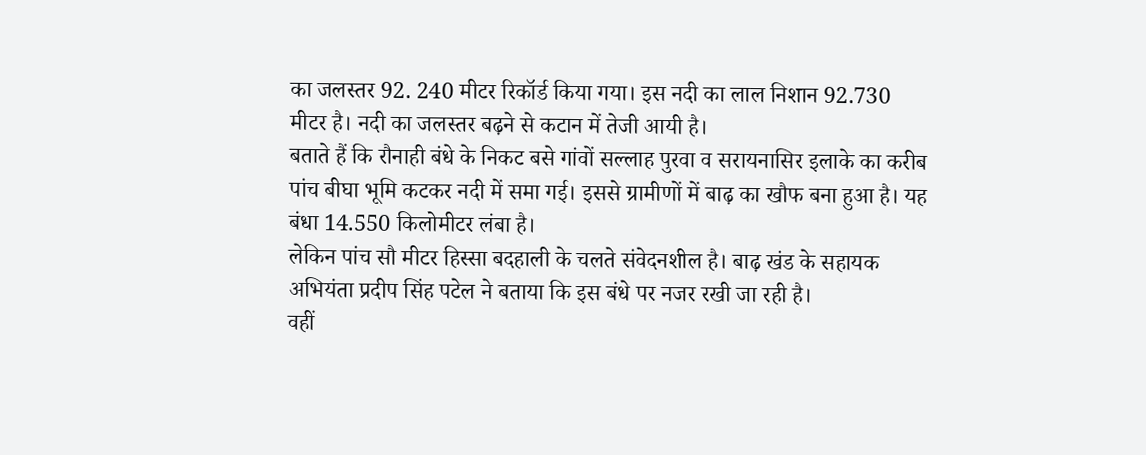का जलस्तर 92. 240 मीटर रिकॉर्ड किया गया। इस नदी का लाल निशान 92.730 मीटर है। नदी का जलस्तर बढ़ने से कटान में तेजी आयी है।
बताते हैं कि रौनाही बंधे के निकट बसे गांवों सल्लाह पुरवा व सरायनासिर इलाके का करीब पांच बीघा भूमि कटकर नदी में समा गई। इससे ग्रामीणों में बाढ़ का खौफ बना हुआ है। यह बंधा 14.550 किलोमीटर लंबा है।
लेकिन पांच सौ मीटर हिस्सा बदहाली के चलते संवेदनशील है। बाढ़ खंड के सहायक अभियंता प्रदीप सिंह पटेल ने बताया कि इस बंधे पर नजर रखी जा रही है।
वहीं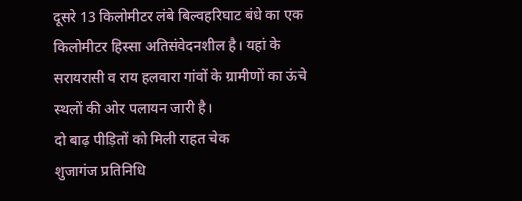दूसरे 13 किलोमीटर लंबे बिल्वहरिघाट बंधे का एक किलोमीटर हिस्सा अतिसंवेदनशील है। यहां के सरायरासी व राय हलवारा गांवों के ग्रामीणों का ऊंचे स्थलों की ओर पलायन जारी है।
दो बाढ़ पीड़ितों को मिली राहत चेक
शुजागंज प्रतिनिधि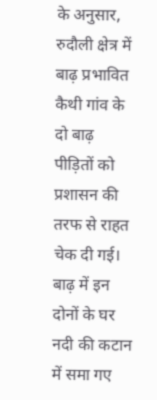के अनुसार, रुदौली क्षेत्र में बाढ़ प्रभावित कैथी गांव के दो बाढ़ पीड़ितों को प्रशासन की तरफ से राहत चेक दी गई। बाढ़ में इन दोनों के घर नदी की कटान में समा गए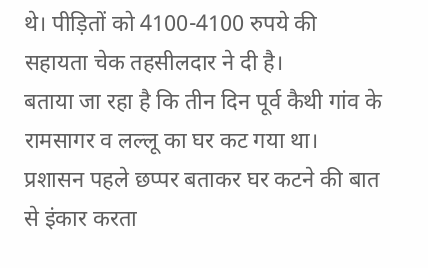थे। पीड़ितों को 4100-4100 रुपये की सहायता चेक तहसीलदार ने दी है।
बताया जा रहा है कि तीन दिन पूर्व कैथी गांव के रामसागर व लल्लू का घर कट गया था। प्रशासन पहले छप्पर बताकर घर कटने की बात से इंकार करता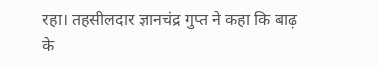रहा। तहसीलदार ज्ञानचंद्र गुप्त ने कहा कि बाढ़ के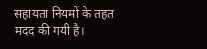सहायता नियमों के तहत मदद की गयी है।